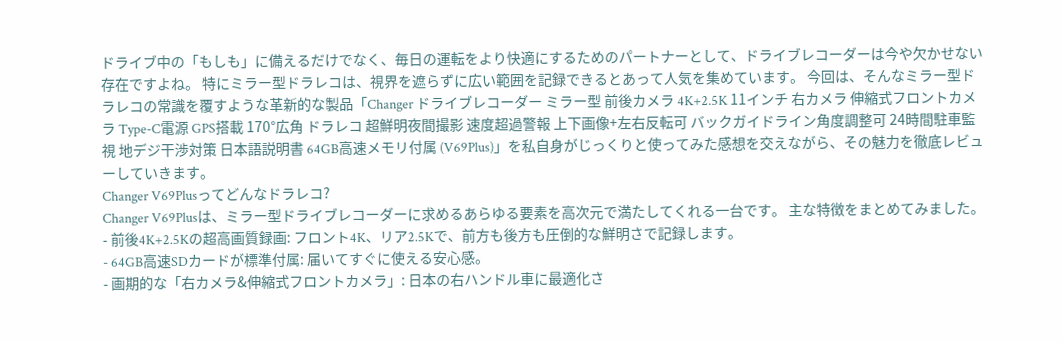ドライブ中の「もしも」に備えるだけでなく、毎日の運転をより快適にするためのパートナーとして、ドライブレコーダーは今や欠かせない存在ですよね。 特にミラー型ドラレコは、視界を遮らずに広い範囲を記録できるとあって人気を集めています。 今回は、そんなミラー型ドラレコの常識を覆すような革新的な製品「Changer ドライブレコーダー ミラー型 前後カメラ 4K+2.5K 11インチ 右カメラ 伸縮式フロントカメラ Type-C電源 GPS搭載 170°広角 ドラレコ 超鮮明夜間撮影 速度超過警報 上下画像+左右反転可 バックガイドライン角度調整可 24時間駐車監視 地デジ干渉対策 日本語説明書 64GB高速メモリ付属 (V69Plus)」を私自身がじっくりと使ってみた感想を交えながら、その魅力を徹底レビューしていきます。
Changer V69Plusってどんなドラレコ?
Changer V69Plusは、ミラー型ドライブレコーダーに求めるあらゆる要素を高次元で満たしてくれる一台です。 主な特徴をまとめてみました。
- 前後4K+2.5Kの超高画質録画: フロント4K、リア2.5Kで、前方も後方も圧倒的な鮮明さで記録します。
- 64GB高速SDカードが標準付属: 届いてすぐに使える安心感。
- 画期的な「右カメラ&伸縮式フロントカメラ」: 日本の右ハンドル車に最適化さ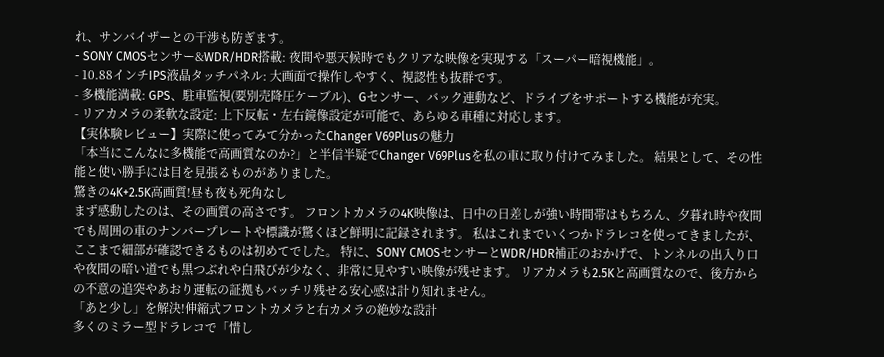れ、サンバイザーとの干渉も防ぎます。
- SONY CMOSセンサー&WDR/HDR搭載: 夜間や悪天候時でもクリアな映像を実現する「スーパー暗視機能」。
- 10.88インチIPS液晶タッチパネル: 大画面で操作しやすく、視認性も抜群です。
- 多機能満載: GPS、駐車監視(要別売降圧ケーブル)、Gセンサー、バック連動など、ドライブをサポートする機能が充実。
- リアカメラの柔軟な設定: 上下反転・左右鏡像設定が可能で、あらゆる車種に対応します。
【実体験レビュー】実際に使ってみて分かったChanger V69Plusの魅力
「本当にこんなに多機能で高画質なのか?」と半信半疑でChanger V69Plusを私の車に取り付けてみました。 結果として、その性能と使い勝手には目を見張るものがありました。
驚きの4K+2.5K高画質!昼も夜も死角なし
まず感動したのは、その画質の高さです。 フロントカメラの4K映像は、日中の日差しが強い時間帯はもちろん、夕暮れ時や夜間でも周囲の車のナンバープレートや標識が驚くほど鮮明に記録されます。 私はこれまでいくつかドラレコを使ってきましたが、ここまで細部が確認できるものは初めてでした。 特に、SONY CMOSセンサーとWDR/HDR補正のおかげで、トンネルの出入り口や夜間の暗い道でも黒つぶれや白飛びが少なく、非常に見やすい映像が残せます。 リアカメラも2.5Kと高画質なので、後方からの不意の追突やあおり運転の証拠もバッチリ残せる安心感は計り知れません。
「あと少し」を解決!伸縮式フロントカメラと右カメラの絶妙な設計
多くのミラー型ドラレコで「惜し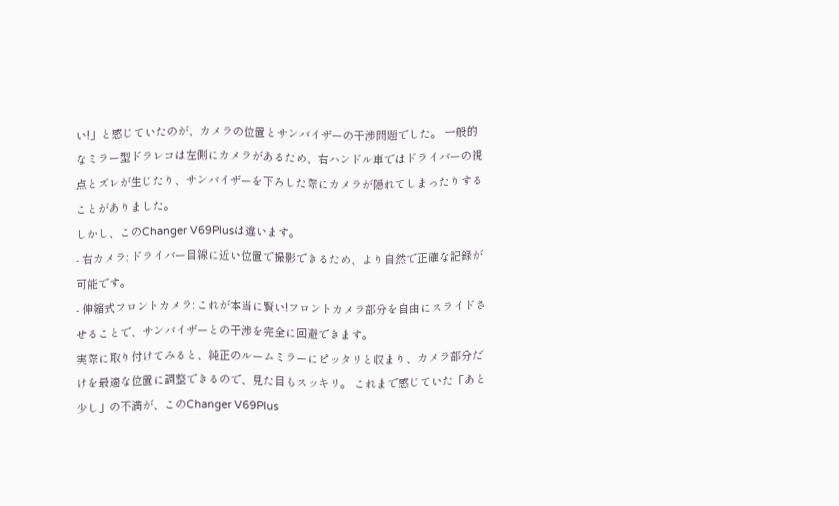い!」と感じていたのが、カメラの位置とサンバイザーの干渉問題でした。 一般的なミラー型ドラレコは左側にカメラがあるため、右ハンドル車ではドライバーの視点とズレが生じたり、サンバイザーを下ろした際にカメラが隠れてしまったりすることがありました。
しかし、このChanger V69Plusは違います。
- 右カメラ: ドライバー目線に近い位置で撮影できるため、より自然で正確な記録が可能です。
- 伸縮式フロントカメラ: これが本当に賢い!フロントカメラ部分を自由にスライドさせることで、サンバイザーとの干渉を完全に回避できます。
実際に取り付けてみると、純正のルームミラーにピッタリと収まり、カメラ部分だけを最適な位置に調整できるので、見た目もスッキリ。 これまで感じていた「あと少し」の不満が、このChanger V69Plus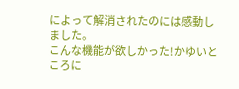によって解消されたのには感動しました。
こんな機能が欲しかった!かゆいところに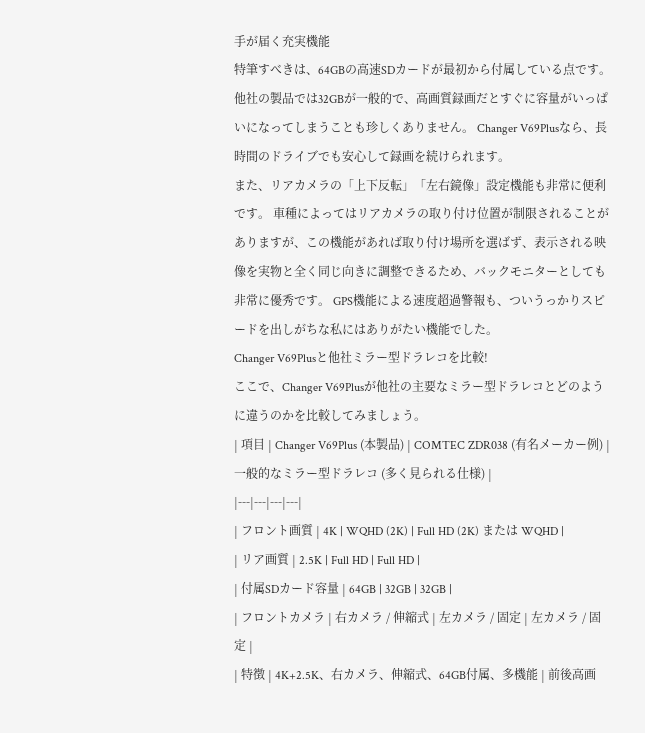手が届く充実機能
特筆すべきは、64GBの高速SDカードが最初から付属している点です。 他社の製品では32GBが一般的で、高画質録画だとすぐに容量がいっぱいになってしまうことも珍しくありません。 Changer V69Plusなら、長時間のドライブでも安心して録画を続けられます。
また、リアカメラの「上下反転」「左右鏡像」設定機能も非常に便利です。 車種によってはリアカメラの取り付け位置が制限されることがありますが、この機能があれば取り付け場所を選ばず、表示される映像を実物と全く同じ向きに調整できるため、バックモニターとしても非常に優秀です。 GPS機能による速度超過警報も、ついうっかりスピードを出しがちな私にはありがたい機能でした。
Changer V69Plusと他社ミラー型ドラレコを比較!
ここで、Changer V69Plusが他社の主要なミラー型ドラレコとどのように違うのかを比較してみましょう。
| 項目 | Changer V69Plus (本製品) | COMTEC ZDR038 (有名メーカー例) | 一般的なミラー型ドラレコ (多く見られる仕様) |
|---|---|---|---|
| フロント画質 | 4K | WQHD (2K) | Full HD (2K) または WQHD |
| リア画質 | 2.5K | Full HD | Full HD |
| 付属SDカード容量 | 64GB | 32GB | 32GB |
| フロントカメラ | 右カメラ / 伸縮式 | 左カメラ / 固定 | 左カメラ / 固定 |
| 特徴 | 4K+2.5K、右カメラ、伸縮式、64GB付属、多機能 | 前後高画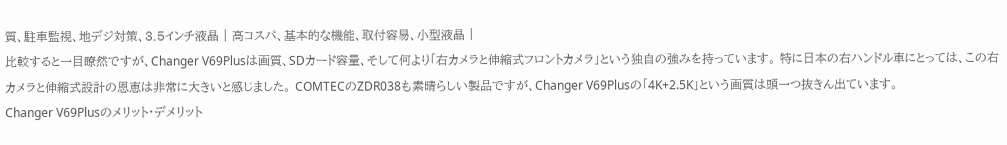質、駐車監視、地デジ対策、3.5インチ液晶 | 高コスパ、基本的な機能、取付容易、小型液晶 |
比較すると一目瞭然ですが、Changer V69Plusは画質、SDカード容量、そして何より「右カメラと伸縮式フロントカメラ」という独自の強みを持っています。 特に日本の右ハンドル車にとっては、この右カメラと伸縮式設計の恩恵は非常に大きいと感じました。 COMTECのZDR038も素晴らしい製品ですが、Changer V69Plusの「4K+2.5K」という画質は頭一つ抜きん出ています。
Changer V69Plusのメリット・デメリット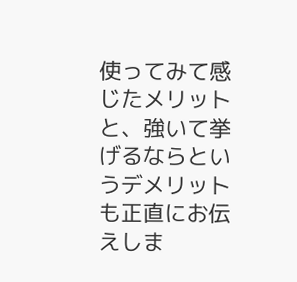使ってみて感じたメリットと、強いて挙げるならというデメリットも正直にお伝えしま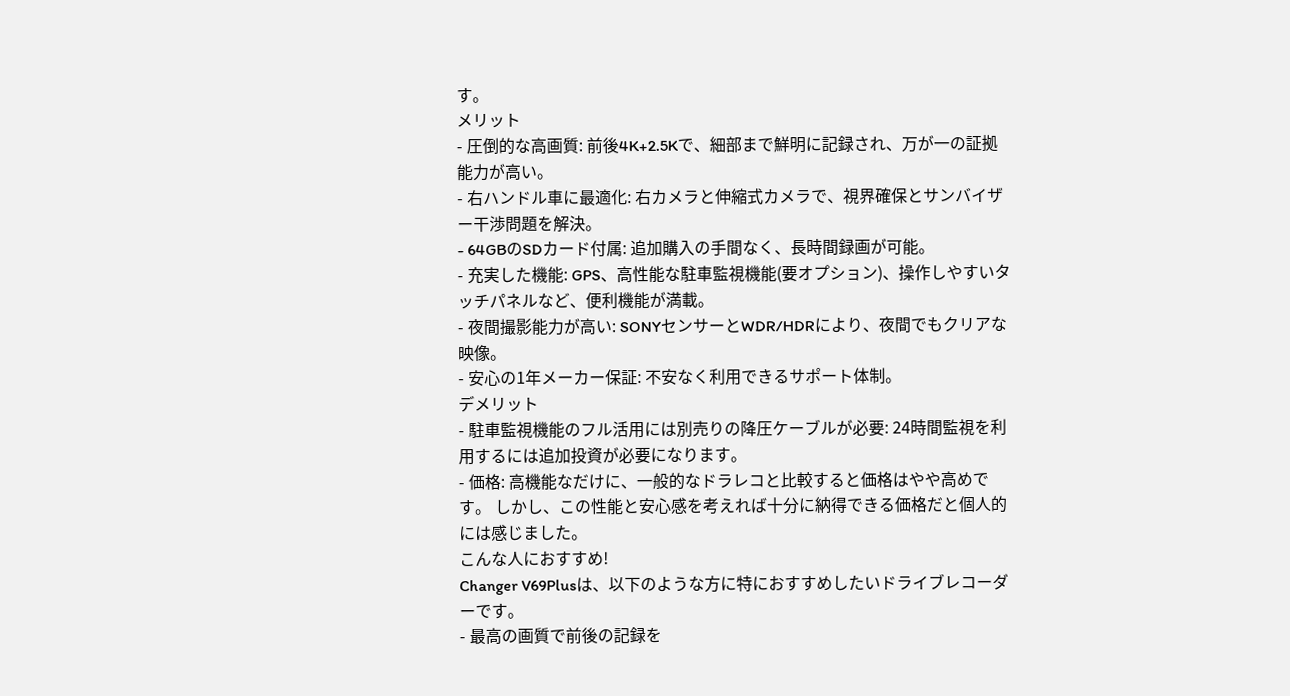す。
メリット
- 圧倒的な高画質: 前後4K+2.5Kで、細部まで鮮明に記録され、万が一の証拠能力が高い。
- 右ハンドル車に最適化: 右カメラと伸縮式カメラで、視界確保とサンバイザー干渉問題を解決。
- 64GBのSDカード付属: 追加購入の手間なく、長時間録画が可能。
- 充実した機能: GPS、高性能な駐車監視機能(要オプション)、操作しやすいタッチパネルなど、便利機能が満載。
- 夜間撮影能力が高い: SONYセンサーとWDR/HDRにより、夜間でもクリアな映像。
- 安心の1年メーカー保証: 不安なく利用できるサポート体制。
デメリット
- 駐車監視機能のフル活用には別売りの降圧ケーブルが必要: 24時間監視を利用するには追加投資が必要になります。
- 価格: 高機能なだけに、一般的なドラレコと比較すると価格はやや高めです。 しかし、この性能と安心感を考えれば十分に納得できる価格だと個人的には感じました。
こんな人におすすめ!
Changer V69Plusは、以下のような方に特におすすめしたいドライブレコーダーです。
- 最高の画質で前後の記録を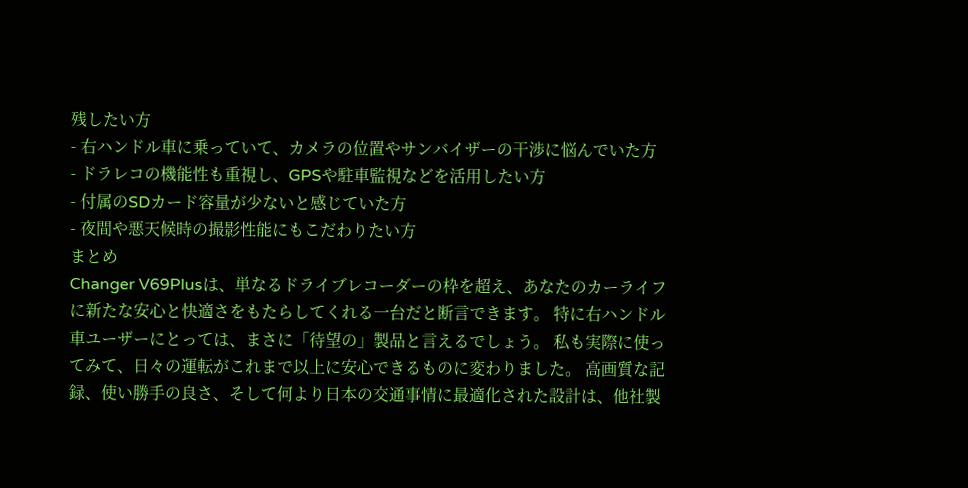残したい方
- 右ハンドル車に乗っていて、カメラの位置やサンバイザーの干渉に悩んでいた方
- ドラレコの機能性も重視し、GPSや駐車監視などを活用したい方
- 付属のSDカード容量が少ないと感じていた方
- 夜間や悪天候時の撮影性能にもこだわりたい方
まとめ
Changer V69Plusは、単なるドライブレコーダーの枠を超え、あなたのカーライフに新たな安心と快適さをもたらしてくれる一台だと断言できます。 特に右ハンドル車ユーザーにとっては、まさに「待望の」製品と言えるでしょう。 私も実際に使ってみて、日々の運転がこれまで以上に安心できるものに変わりました。 高画質な記録、使い勝手の良さ、そして何より日本の交通事情に最適化された設計は、他社製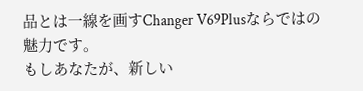品とは一線を画すChanger V69Plusならではの魅力です。
もしあなたが、新しい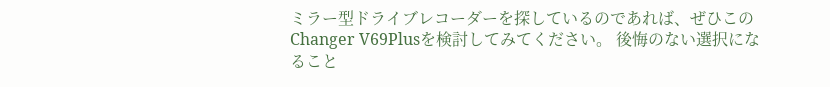ミラー型ドライブレコーダーを探しているのであれば、ぜひこのChanger V69Plusを検討してみてください。 後悔のない選択になること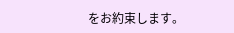をお約束します。